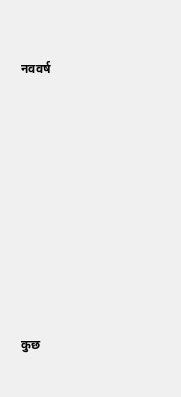नववर्ष









कुछ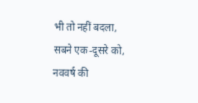भी तो नहीं बदला,
सबने एक-दूसरे को,
नववर्ष की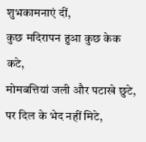शुभकामनाएं दीं,
कुछ मदिरापन हुआ कुछ केक कटे,
मोमबत्तियां जली और पटाखे छुटे,
पर दिल के भेद नहीं मिटे,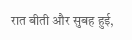रात बीती और सुबह हुई,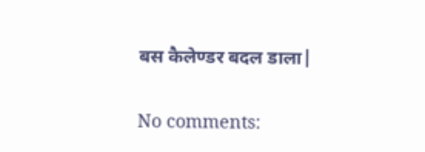बस कैलेण्डर बदल डाला|

No comments: